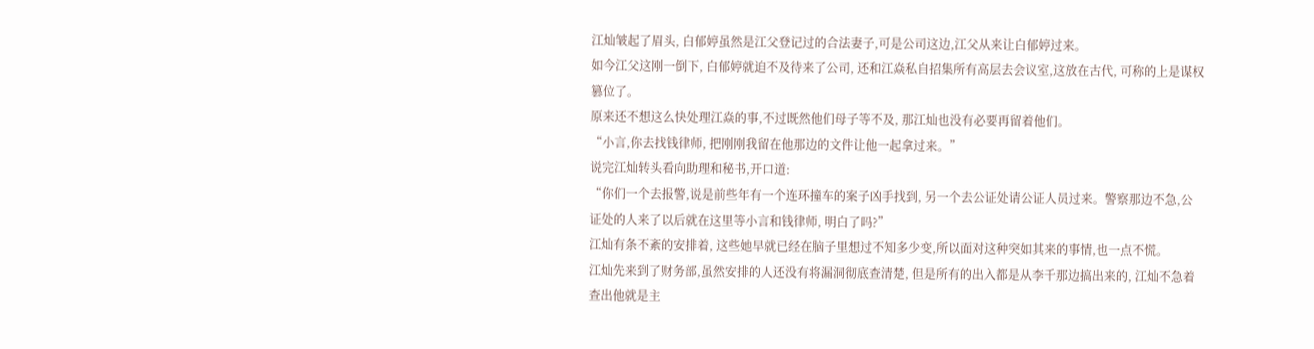江灿皱起了眉头, 白郁婷虽然是江父登记过的合法妻子,可是公司这边,江父从来让白郁婷过来。
如今江父这刚一倒下, 白郁婷就迫不及待来了公司, 还和江焱私自招集所有高层去会议室,这放在古代, 可称的上是谋权篡位了。
原来还不想这么快处理江焱的事,不过既然他们母子等不及, 那江灿也没有必要再留着他们。
“小言,你去找钱律师, 把刚刚我留在他那边的文件让他一起拿过来。”
说完江灿转头看向助理和秘书,开口道:
“你们一个去报警,说是前些年有一个连环撞车的案子凶手找到, 另一个去公证处请公证人员过来。警察那边不急,公证处的人来了以后就在这里等小言和钱律师, 明白了吗?”
江灿有条不紊的安排着, 这些她早就已经在脑子里想过不知多少变,所以面对这种突如其来的事情,也一点不慌。
江灿先来到了财务部,虽然安排的人还没有将漏洞彻底查清楚, 但是所有的出入都是从李千那边搞出来的, 江灿不急着查出他就是主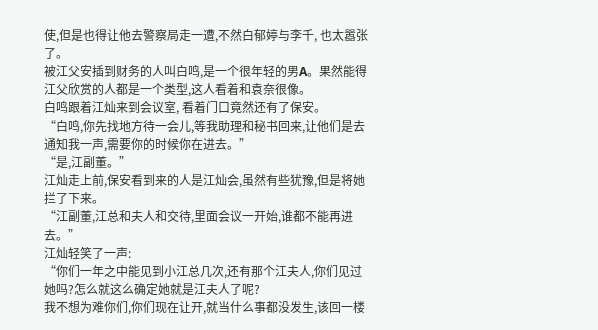使,但是也得让他去警察局走一遭,不然白郁婷与李千, 也太嚣张了。
被江父安插到财务的人叫白鸣,是一个很年轻的男A。果然能得江父欣赏的人都是一个类型,这人看着和袁奈很像。
白鸣跟着江灿来到会议室, 看着门口竟然还有了保安。
“白鸣,你先找地方待一会儿,等我助理和秘书回来,让他们是去通知我一声,需要你的时候你在进去。”
“是,江副董。”
江灿走上前,保安看到来的人是江灿会,虽然有些犹豫,但是将她拦了下来。
“江副董,江总和夫人和交待,里面会议一开始,谁都不能再进去。”
江灿轻笑了一声:
“你们一年之中能见到小江总几次,还有那个江夫人,你们见过她吗?怎么就这么确定她就是江夫人了呢?
我不想为难你们,你们现在让开,就当什么事都没发生,该回一楼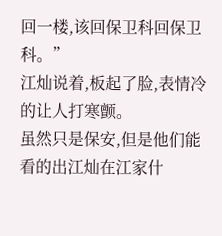回一楼,该回保卫科回保卫科。”
江灿说着,板起了脸,表情冷的让人打寒颤。
虽然只是保安,但是他们能看的出江灿在江家什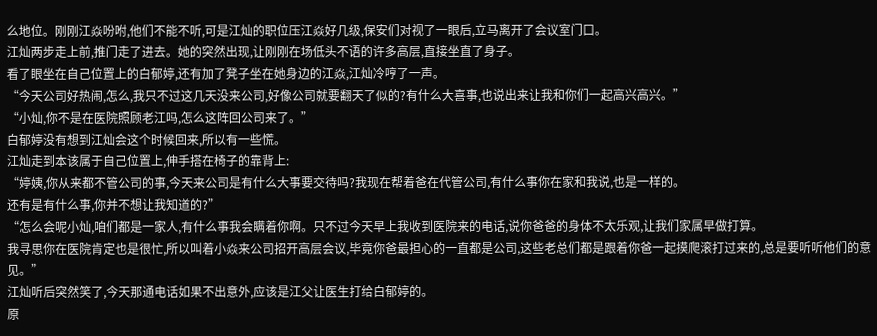么地位。刚刚江焱吩咐,他们不能不听,可是江灿的职位压江焱好几级,保安们对视了一眼后,立马离开了会议室门口。
江灿两步走上前,推门走了进去。她的突然出现,让刚刚在场低头不语的许多高层,直接坐直了身子。
看了眼坐在自己位置上的白郁婷,还有加了凳子坐在她身边的江焱,江灿冷哼了一声。
“今天公司好热闹,怎么,我只不过这几天没来公司,好像公司就要翻天了似的?有什么大喜事,也说出来让我和你们一起高兴高兴。”
“小灿,你不是在医院照顾老江吗,怎么这阵回公司来了。”
白郁婷没有想到江灿会这个时候回来,所以有一些慌。
江灿走到本该属于自己位置上,伸手搭在椅子的靠背上:
“婷姨,你从来都不管公司的事,今天来公司是有什么大事要交待吗?我现在帮着爸在代管公司,有什么事你在家和我说,也是一样的。
还有是有什么事,你并不想让我知道的?”
“怎么会呢小灿,咱们都是一家人,有什么事我会瞒着你啊。只不过今天早上我收到医院来的电话,说你爸爸的身体不太乐观,让我们家属早做打算。
我寻思你在医院肯定也是很忙,所以叫着小焱来公司招开高层会议,毕竟你爸最担心的一直都是公司,这些老总们都是跟着你爸一起摸爬滚打过来的,总是要听听他们的意见。”
江灿听后突然笑了,今天那通电话如果不出意外,应该是江父让医生打给白郁婷的。
原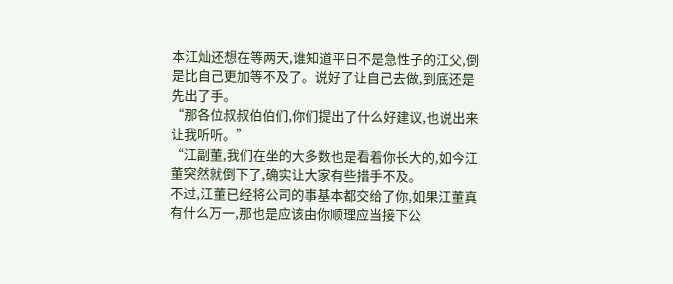本江灿还想在等两天,谁知道平日不是急性子的江父,倒是比自己更加等不及了。说好了让自己去做,到底还是先出了手。
“那各位叔叔伯伯们,你们提出了什么好建议,也说出来让我听听。”
“江副董,我们在坐的大多数也是看着你长大的,如今江董突然就倒下了,确实让大家有些措手不及。
不过,江董已经将公司的事基本都交给了你,如果江董真有什么万一,那也是应该由你顺理应当接下公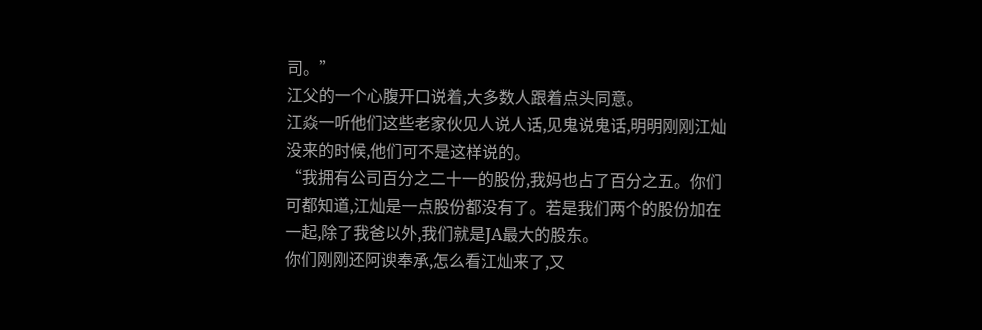司。”
江父的一个心腹开口说着,大多数人跟着点头同意。
江焱一听他们这些老家伙见人说人话,见鬼说鬼话,明明刚刚江灿没来的时候,他们可不是这样说的。
“我拥有公司百分之二十一的股份,我妈也占了百分之五。你们可都知道,江灿是一点股份都没有了。若是我们两个的股份加在一起,除了我爸以外,我们就是JA最大的股东。
你们刚刚还阿谀奉承,怎么看江灿来了,又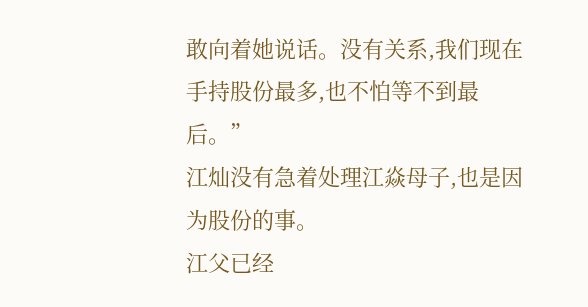敢向着她说话。没有关系,我们现在手持股份最多,也不怕等不到最后。”
江灿没有急着处理江焱母子,也是因为股份的事。
江父已经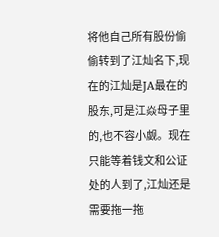将他自己所有股份偷偷转到了江灿名下,现在的江灿是JA最在的股东,可是江焱母子里的,也不容小觑。现在只能等着钱文和公证处的人到了,江灿还是需要拖一拖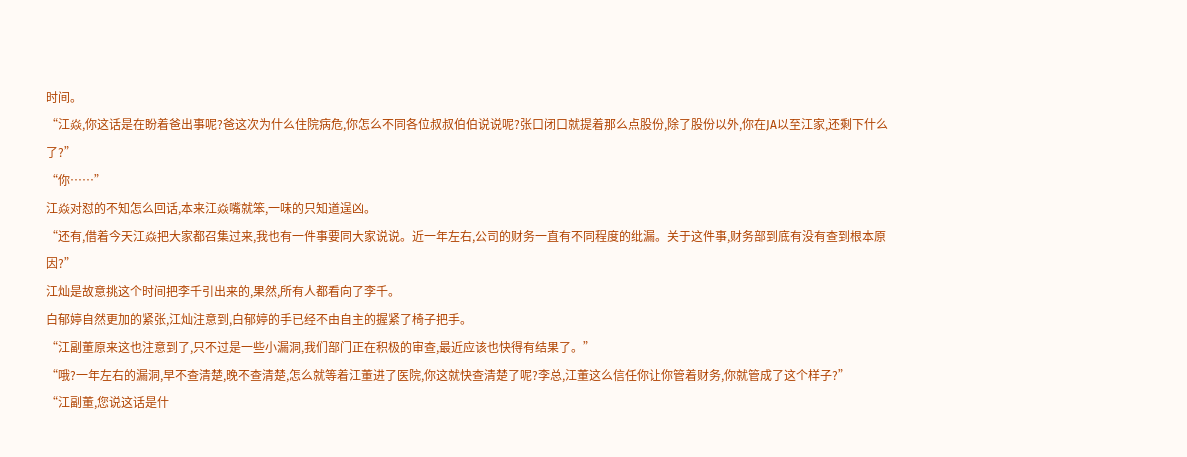时间。
“江焱,你这话是在盼着爸出事呢?爸这次为什么住院病危,你怎么不同各位叔叔伯伯说说呢?张口闭口就提着那么点股份,除了股份以外,你在JA以至江家,还剩下什么了?”
“你……”
江焱对怼的不知怎么回话,本来江焱嘴就笨,一味的只知道逞凶。
“还有,借着今天江焱把大家都召集过来,我也有一件事要同大家说说。近一年左右,公司的财务一直有不同程度的纰漏。关于这件事,财务部到底有没有查到根本原因?”
江灿是故意挑这个时间把李千引出来的,果然,所有人都看向了李千。
白郁婷自然更加的紧张,江灿注意到,白郁婷的手已经不由自主的握紧了椅子把手。
“江副董原来这也注意到了,只不过是一些小漏洞,我们部门正在积极的审查,最近应该也快得有结果了。”
“哦?一年左右的漏洞,早不查清楚,晚不查清楚,怎么就等着江董进了医院,你这就快查清楚了呢?李总,江董这么信任你让你管着财务,你就管成了这个样子?”
“江副董,您说这话是什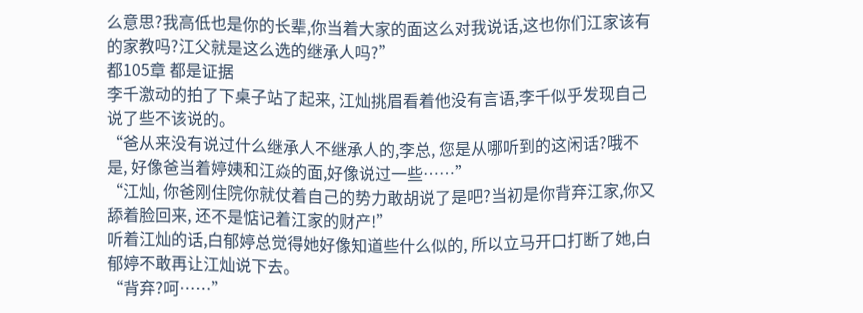么意思?我高低也是你的长辈,你当着大家的面这么对我说话,这也你们江家该有的家教吗?江父就是这么选的继承人吗?”
都105章 都是证据
李千激动的拍了下桌子站了起来, 江灿挑眉看着他没有言语,李千似乎发现自己说了些不该说的。
“爸从来没有说过什么继承人不继承人的,李总, 您是从哪听到的这闲话?哦不是, 好像爸当着婷姨和江焱的面,好像说过一些……”
“江灿, 你爸刚住院你就仗着自己的势力敢胡说了是吧?当初是你背弃江家,你又舔着脸回来, 还不是惦记着江家的财产!”
听着江灿的话,白郁婷总觉得她好像知道些什么似的, 所以立马开口打断了她,白郁婷不敢再让江灿说下去。
“背弃?呵……”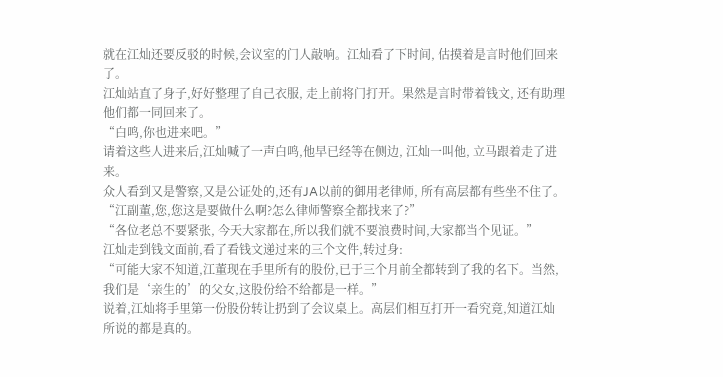就在江灿还要反驳的时候,会议室的门人敲响。江灿看了下时间, 估摸着是言时他们回来了。
江灿站直了身子,好好整理了自己衣服, 走上前将门打开。果然是言时带着钱文, 还有助理他们都一同回来了。
“白鸣,你也进来吧。”
请着这些人进来后,江灿喊了一声白鸣,他早已经等在侧边, 江灿一叫他, 立马跟着走了进来。
众人看到又是警察,又是公证处的,还有JA以前的御用老律师, 所有高层都有些坐不住了。
“江副董,您,您这是要做什么啊?怎么律师警察全都找来了?”
“各位老总不要紧张, 今天大家都在,所以我们就不要浪费时间,大家都当个见证。”
江灿走到钱文面前,看了看钱文递过来的三个文件,转过身:
“可能大家不知道,江董现在手里所有的股份,已于三个月前全都转到了我的名下。当然,我们是‘亲生的’的父女,这股份给不给都是一样。”
说着,江灿将手里第一份股份转让扔到了会议桌上。高层们相互打开一看究竟,知道江灿所说的都是真的。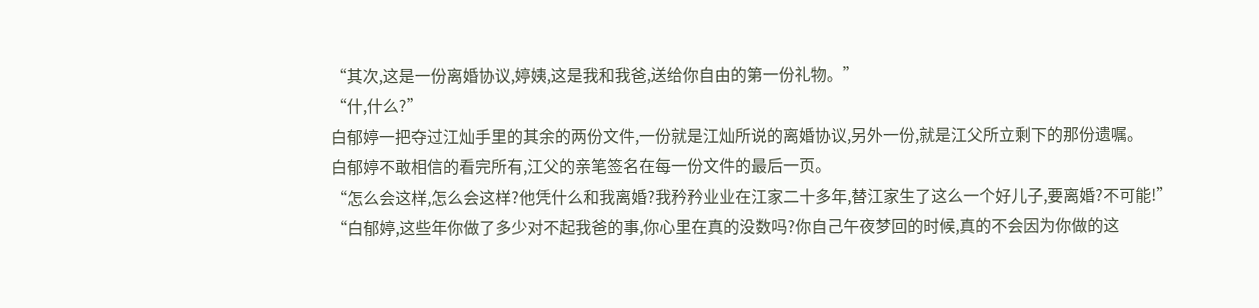“其次,这是一份离婚协议,婷姨,这是我和我爸,送给你自由的第一份礼物。”
“什,什么?”
白郁婷一把夺过江灿手里的其余的两份文件,一份就是江灿所说的离婚协议,另外一份,就是江父所立剩下的那份遗嘱。
白郁婷不敢相信的看完所有,江父的亲笔签名在每一份文件的最后一页。
“怎么会这样,怎么会这样?他凭什么和我离婚?我矜矜业业在江家二十多年,替江家生了这么一个好儿子,要离婚?不可能!”
“白郁婷,这些年你做了多少对不起我爸的事,你心里在真的没数吗?你自己午夜梦回的时候,真的不会因为你做的这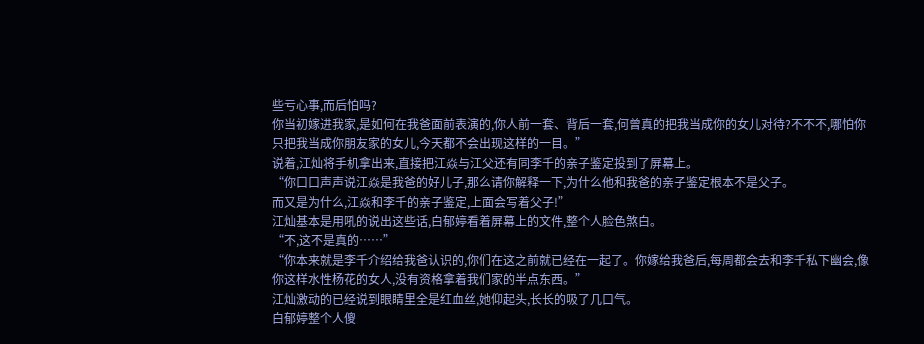些亏心事,而后怕吗?
你当初嫁进我家,是如何在我爸面前表演的,你人前一套、背后一套,何曾真的把我当成你的女儿对待?不不不,哪怕你只把我当成你朋友家的女儿,今天都不会出现这样的一目。”
说着,江灿将手机拿出来,直接把江焱与江父还有同李千的亲子鉴定投到了屏幕上。
“你口口声声说江焱是我爸的好儿子,那么请你解释一下,为什么他和我爸的亲子鉴定根本不是父子。
而又是为什么,江焱和李千的亲子鉴定,上面会写着父子!”
江灿基本是用吼的说出这些话,白郁婷看着屏幕上的文件,整个人脸色煞白。
“不,这不是真的……”
“你本来就是李千介绍给我爸认识的,你们在这之前就已经在一起了。你嫁给我爸后,每周都会去和李千私下幽会,像你这样水性杨花的女人,没有资格拿着我们家的半点东西。”
江灿激动的已经说到眼睛里全是红血丝,她仰起头,长长的吸了几口气。
白郁婷整个人傻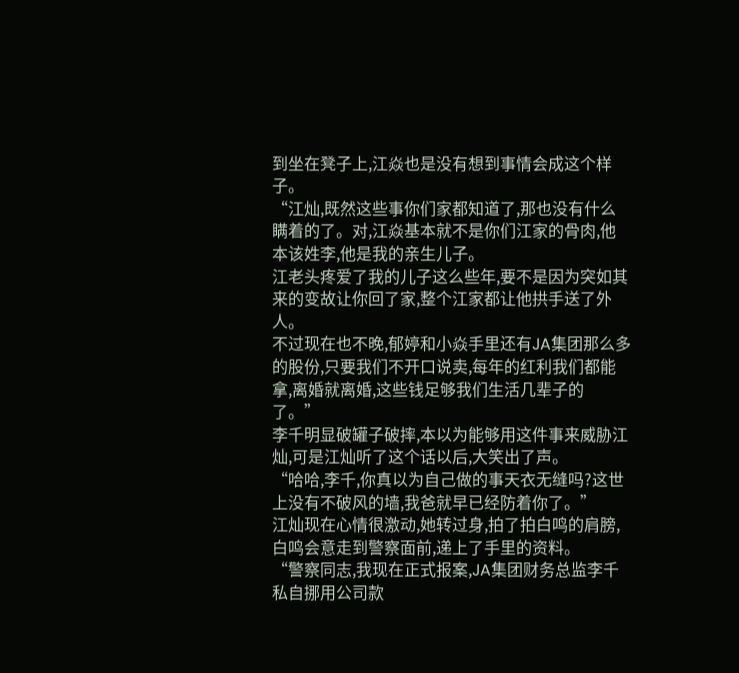到坐在凳子上,江焱也是没有想到事情会成这个样子。
“江灿,既然这些事你们家都知道了,那也没有什么瞒着的了。对,江焱基本就不是你们江家的骨肉,他本该姓李,他是我的亲生儿子。
江老头疼爱了我的儿子这么些年,要不是因为突如其来的变故让你回了家,整个江家都让他拱手送了外人。
不过现在也不晚,郁婷和小焱手里还有JA集团那么多的股份,只要我们不开口说卖,每年的红利我们都能拿,离婚就离婚,这些钱足够我们生活几辈子的了。”
李千明显破罐子破摔,本以为能够用这件事来威胁江灿,可是江灿听了这个话以后,大笑出了声。
“哈哈,李千,你真以为自己做的事天衣无缝吗?这世上没有不破风的墙,我爸就早已经防着你了。”
江灿现在心情很激动,她转过身,拍了拍白鸣的肩膀,白鸣会意走到警察面前,递上了手里的资料。
“警察同志,我现在正式报案,JA集团财务总监李千私自挪用公司款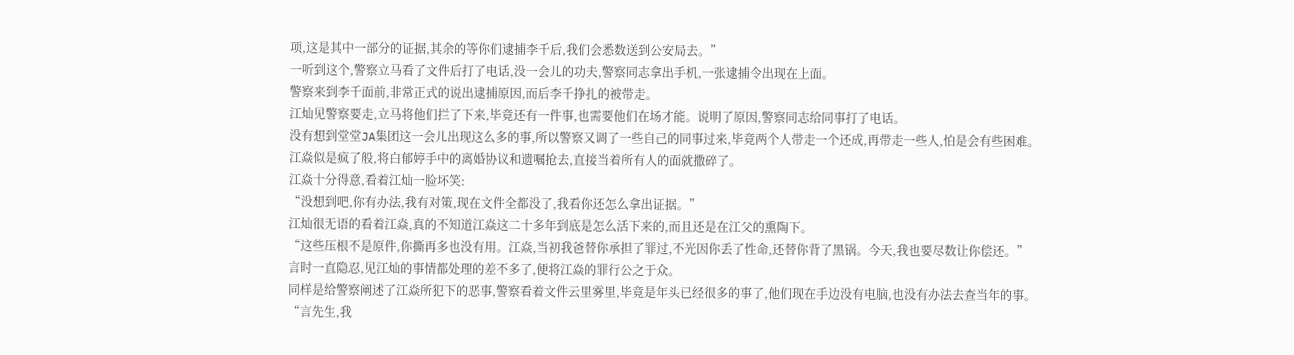项,这是其中一部分的证据,其余的等你们逮捕李千后,我们会悉数送到公安局去。”
一听到这个,警察立马看了文件后打了电话,没一会儿的功夫,警察同志拿出手机,一张逮捕令出现在上面。
警察来到李千面前,非常正式的说出逮捕原因,而后李千挣扎的被带走。
江灿见警察要走,立马将他们拦了下来,毕竟还有一件事,也需要他们在场才能。说明了原因,警察同志给同事打了电话。
没有想到堂堂JA集团这一会儿出现这么多的事,所以警察又调了一些自己的同事过来,毕竟两个人带走一个还成,再带走一些人,怕是会有些困难。
江焱似是疯了般,将白郁婷手中的离婚协议和遗嘱抢去,直接当着所有人的面就撒碎了。
江焱十分得意,看着江灿一脸坏笑:
“没想到吧,你有办法,我有对策,现在文件全都没了,我看你还怎么拿出证据。”
江灿很无语的看着江焱,真的不知道江焱这二十多年到底是怎么活下来的,而且还是在江父的熏陶下。
“这些压根不是原件,你撕再多也没有用。江焱,当初我爸替你承担了罪过,不光因你丢了性命,还替你背了黑锅。今天,我也要尽数让你偿还。”
言时一直隐忍,见江灿的事情都处理的差不多了,便将江焱的罪行公之于众。
同样是给警察阐述了江焱所犯下的恶事,警察看着文件云里雾里,毕竟是年头已经很多的事了,他们现在手边没有电脑,也没有办法去查当年的事。
“言先生,我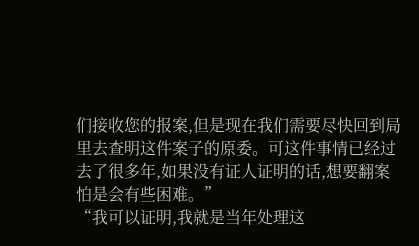们接收您的报案,但是现在我们需要尽快回到局里去查明这件案子的原委。可这件事情已经过去了很多年,如果没有证人证明的话,想要翻案怕是会有些困难。”
“我可以证明,我就是当年处理这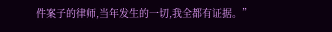件案子的律师,当年发生的一切,我全都有证据。”